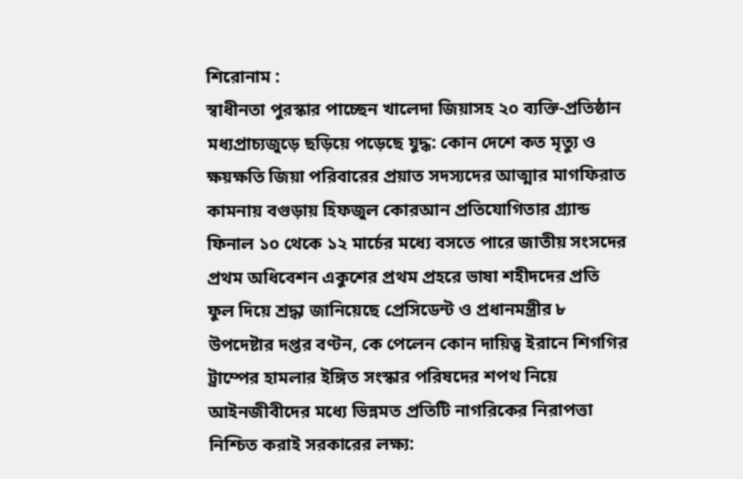শিরোনাম :
স্বাধীনতা পুরস্কার পাচ্ছেন খালেদা জিয়াসহ ২০ ব্যক্তি-প্রতিষ্ঠান মধ্যপ্রাচ্যজুড়ে ছড়িয়ে পড়েছে যুদ্ধ: কোন দেশে কত মৃত্যু ও ক্ষয়ক্ষতি জিয়া পরিবারের প্রয়াত সদস্যদের আত্মার মাগফিরাত কামনায় বগুড়ায় হিফজুল কোরআন প্রতিযোগিতার গ্র্যান্ড ফিনাল ১০ থেকে ১২ মার্চের মধ্যে বসতে পারে জাতীয় সংসদের প্রথম অধিবেশন একুশের প্রথম প্রহরে ভাষা শহীদদের প্রতি ফুল দিয়ে শ্রদ্ধা জানিয়েছে প্রেসিডেন্ট ও প্রধানমন্ত্রীর ৮ উপদেষ্টার দপ্তর বণ্টন, কে পেলেন কোন দায়িত্ব ইরানে শিগগির ট্রাম্পের হামলার ইঙ্গিত সংস্কার পরিষদের শপথ নিয়ে আইনজীবীদের মধ্যে ভিন্নমত প্রতিটি নাগরিকের নিরাপত্তা নিশ্চিত করাই সরকারের লক্ষ্য: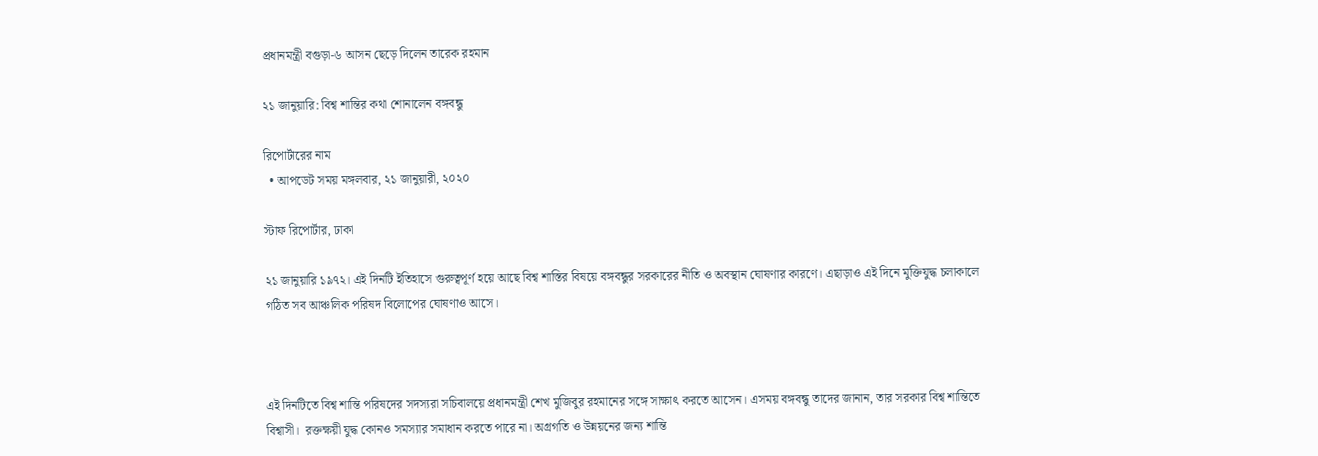প্রধানমন্ত্রী বগুড়া-৬ আসন ছেড়ে দিলেন তারেক রহমান

২১ জানুয়ারি: বিশ্ব শান্তির কথা শোনালেন বঙ্গবন্ধু

রিপোর্টারের নাম
  • আপডেট সময় মঙ্গলবার, ২১ জানুয়ারী, ২০২০

স্টাফ রিপোর্টার, ঢাকা

২১ জানুয়ারি ১৯৭২। এই দিনটি ইতিহাসে গুরুত্বপূর্ণ হয়ে আছে বিশ্ব শাস্তির বিষয়ে বঙ্গবন্ধুর সরকারের নীতি ও অবস্থান ঘোষণার কারণে। এছাড়াও এই দিনে মুক্তিযুদ্ধ চলাকালে গঠিত সব আঞ্চলিক পরিষদ বিলোপের ঘোষণাও আসে।



এই দিনটিতে বিশ্ব শান্তি পরিষদের সদস্যরা সচিবালয়ে প্রধানমন্ত্রী শেখ মুজিবুর রহমানের সঙ্গে সাক্ষাৎ করতে আসেন। এসময় বঙ্গবন্ধু তাদের জানান, তার সরকার বিশ্ব শান্তিতে বিশ্বাসী।  রক্তক্ষয়ী যুদ্ধ কোনও সমস্যার সমাধান করতে পারে না। অগ্রগতি ও উন্নয়নের জন্য শান্তি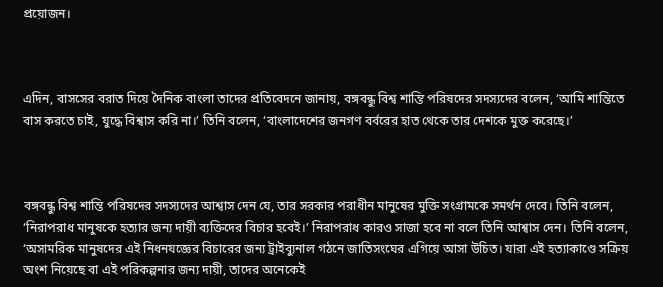প্রয়োজন।



এদিন, বাসসের বরাত দিয়ে দৈনিক বাংলা তাদের প্রতিবেদনে জানায়, বঙ্গবন্ধু বিশ্ব শান্তি পরিষদের সদস্যদের বলেন, ‘আমি শান্তিতে বাস করতে চাই, যুদ্ধে বিশ্বাস করি না।’ তিনি বলেন, ‘বাংলাদেশের জনগণ বর্বরের হাত থেকে তার দেশকে মুক্ত করেছে।’



বঙ্গবন্ধু ‍বিশ্ব শান্তি পরিষদের সদস্যদের আশ্বাস দেন যে, তার সরকার পরাধীন মানুষের মুক্তি সংগ্রামকে সমর্থন দেবে। তিনি বলেন, ‘নিরাপরাধ মানুষকে হত্যার জন্য দায়ী ব্যক্তিদের বিচার হবেই।’ নিরাপরাধ কারও সাজা হবে না বলে তিনি আশ্বাস দেন। তিনি বলেন, ‘অসামরিক মানুষদের এই নিধনযজ্ঞের বিচারের জন্য ট্রাইব্যুনাল গঠনে জাতিসংঘের এগিয়ে আসা উচিত। যারা এই হত্যাকাণ্ডে সক্রিয় অংশ নিয়েছে বা এই পরিকল্পনার জন্য দায়ী, তাদের অনেকেই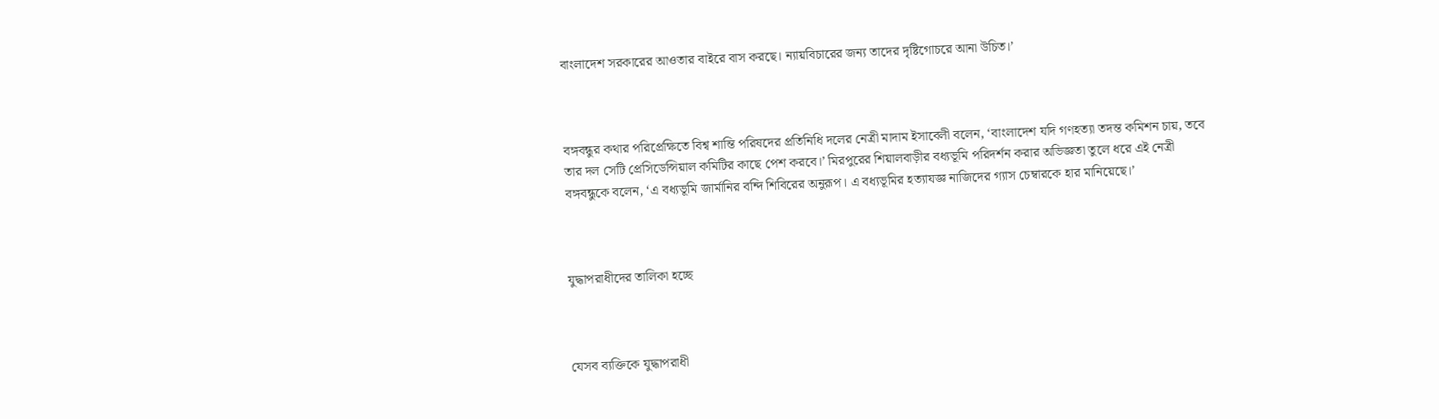বাংলাদেশ সরকারের আওতার বাইরে বাস করছে। ন্যায়বিচারের জন্য তাদের দৃষ্টিগোচরে আনা উচিত।’



বঙ্গবন্ধুর কথার পরিপ্রেক্ষিতে বিশ্ব শান্তি পরিষদের প্রতিনিধি দলের নেত্রী মাদাম ইসাবেলী বলেন, ‘বাংলাদেশ যদি গণহত্যা তদন্ত কমিশন চায়, তবে তার দল সেটি প্রেসিডেন্সিয়াল কমিটির কাছে পেশ করবে।’ মিরপুরের শিয়ালবাড়ীর বধ্যভূমি পরিদর্শন করার অভিজ্ঞতা তুলে ধরে এই নেত্রী বঙ্গবন্ধুকে বলেন, ‘এ বধ্যভূমি জার্মানির বন্দি শিবিরের অনুরূপ। এ বধ্যভূমির হত্যাযজ্ঞ নাজিদের গ্যাস চেম্বারকে হার মানিয়েছে।’



যুদ্ধাপরাধীদের তালিকা হচ্ছে



যেসব ব্যক্তিকে যুদ্ধাপরাধী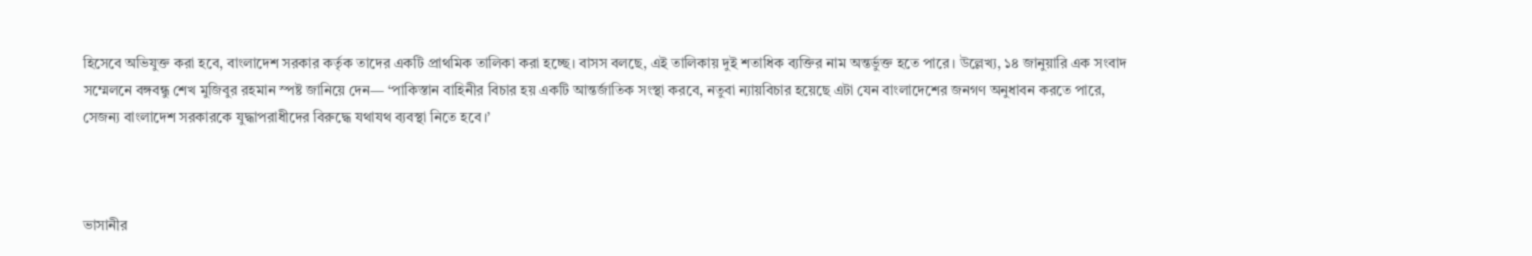হিসেবে অভিযুক্ত করা হবে, বাংলাদেশ সরকার কর্তৃক তাদের একটি প্রাথমিক তালিকা করা হচ্ছে। বাসস বলছে, এই তালিকায় দুই শতাধিক ব্যক্তির নাম অন্তর্ভুক্ত হতে পারে। উল্লেখ্য, ১৪ জানুয়ারি এক সংবাদ সম্মেলনে বঙ্গবন্ধু শেখ মুজিবুর রহমান স্পষ্ট জানিয়ে দেন— ‘পাকিস্তান বাহিনীর বিচার হয় একটি আন্তর্জাতিক সংস্থা করবে, নতুবা ন্যায়বিচার হয়েছে এটা যেন বাংলাদেশের জনগণ অনুধাবন করতে পারে, সেজন্য বাংলাদেশ সরকারকে যুদ্ধাপরাধীদের বিরুদ্ধে যথাযথ ব্যবস্থা নিতে হবে।’



ভাসানীর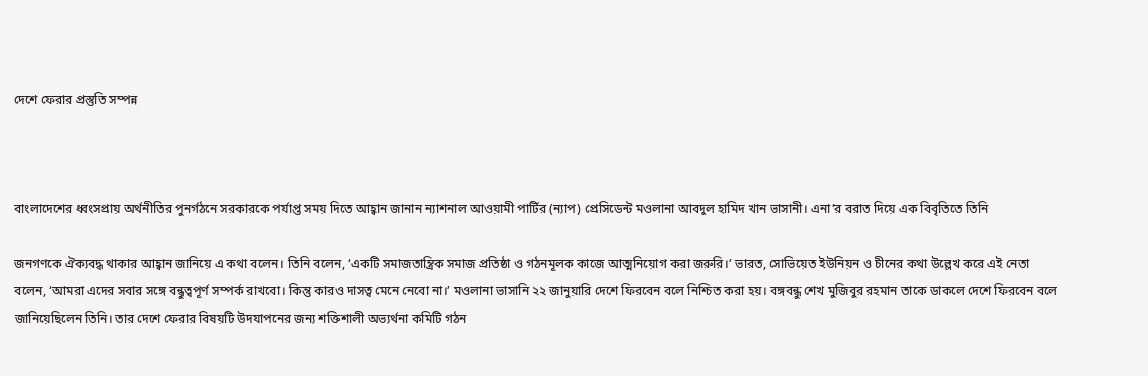দেশে ফেরার প্রস্তুতি সম্পন্ন



বাংলাদেশের ধ্বংসপ্রায় অর্থনীতির পুনর্গঠনে সরকারকে পর্যাপ্ত সময় দিতে আহ্বান জানান ন্যাশনাল আওয়ামী পার্টির (ন্যাপ) প্রেসিডেন্ট মওলানা আবদুল হামিদ খান ভাসানী। এনা’র বরাত দিয়ে এক বিবৃতিতে তিনি

জনগণকে ঐক্যবদ্ধ থাকার আহ্বান জানিয়ে এ কথা বলেন। তিনি বলেন, ‘একটি সমাজতান্ত্রিক সমাজ প্রতিষ্ঠা ও গঠনমূলক কাজে আত্মনিয়োগ করা জরুরি।’ ভারত, সোভিয়েত ইউনিয়ন ও চীনের কথা উল্লেখ করে এই নেতা বলেন, ‘আমরা এদের সবার সঙ্গে বন্ধুত্বপূর্ণ সম্পর্ক রাখবো। কিন্তু কারও দাসত্ব মেনে নেবো না।’ মওলানা ভাসানি ২২ জানুয়ারি দেশে ফিরবেন বলে নিশ্চিত করা হয়। বঙ্গবন্ধু শেখ মুজিবুর রহমান তাকে ডাকলে দেশে ফিরবেন বলে জানিয়েছিলেন তিনি। তার দেশে ফেরার বিষয়টি উদযাপনের জন্য শক্তিশালী অভ্যর্থনা কমিটি গঠন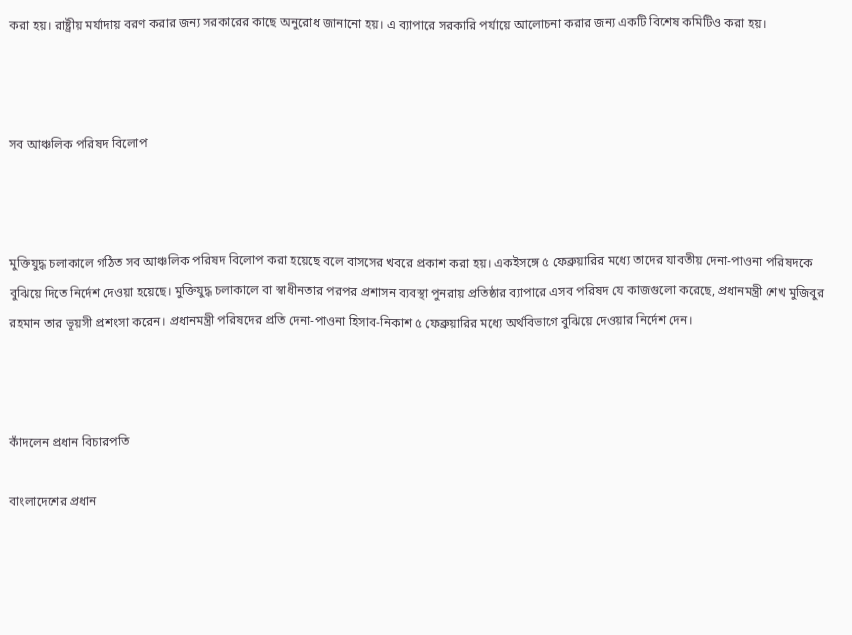করা হয়। রাষ্ট্রীয় মর্যাদায় বরণ করার জন্য সরকারের কাছে অনুরোধ জানানো হয়। এ ব্যাপারে সরকারি পর্যায়ে আলোচনা করার জন্য একটি বিশেষ কমিটিও করা হয়।



সব আঞ্চলিক পরিষদ বিলোপ



মুক্তিযুদ্ধ চলাকালে গঠিত সব আঞ্চলিক পরিষদ বিলোপ করা হয়েছে বলে বাসসের খবরে প্রকাশ করা হয়। একইসঙ্গে ৫ ফেব্রুয়ারির মধ্যে তাদের যাবতীয় দেনা-পাওনা পরিষদকে বুঝিয়ে দিতে নির্দেশ দেওয়া হয়েছে। মুক্তিযুদ্ধ চলাকালে বা স্বাধীনতার পরপর প্রশাসন ব্যবস্থা পুনরায় প্রতিষ্ঠার ব্যাপারে এসব পরিষদ যে কাজগুলো করেছে, প্রধানমন্ত্রী শেখ মুজিবুর রহমান তার ভূয়সী প্রশংসা করেন। প্রধানমন্ত্রী পরিষদের প্রতি দেনা-পাওনা হিসাব-নিকাশ ৫ ফেব্রুয়ারির মধ্যে অর্থবিভাগে বুঝিয়ে দেওয়ার নির্দেশ দেন।



কাঁদলেন প্রধান বিচারপতি

বাংলাদেশের প্রধান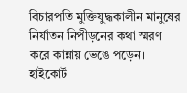বিচারপতি মুক্তিযুদ্ধকালীন মানুষের নির্যাতন নিপীড়নের কথা স্মরণ করে কান্নায় ভেঙে পড়েন। হাইকোর্ট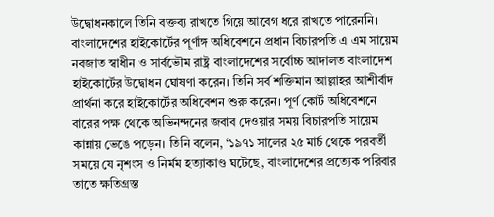উদ্বোধনকালে তিনি বক্তব্য রাখতে গিয়ে আবেগ ধরে রাখতে পারেননি। বাংলাদেশের হাইকোর্টের পূর্ণাঙ্গ অধিবেশনে প্রধান বিচারপতি এ এম সায়েম নবজাত স্বাধীন ও সার্বভৌম রাষ্ট্র বাংলাদেশের সর্বোচ্চ আদালত বাংলাদেশ হাইকোর্টের উদ্বোধন ঘোষণা করেন। তিনি সর্ব শক্তিমান আল্লাহর আশীর্বাদ প্রার্থনা করে হাইকোর্টের অধিবেশন শুরু করেন। পূর্ণ কোর্ট অধিবেশনে বারের পক্ষ থেকে অভিনন্দনের জবাব দেওয়ার সময় বিচারপতি সায়েম কান্নায় ভেঙে পড়েন। তিনি বলেন, ‘১৯৭১ সালের ২৫ মার্চ থেকে পরবর্তী সময়ে যে নৃশংস ও নির্মম হত্যাকাণ্ড ঘটেছে, বাংলাদেশের প্রত্যেক পরিবার তাতে ক্ষতিগ্রস্ত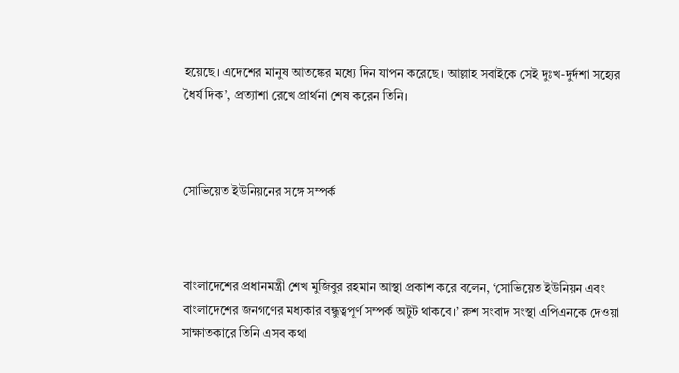হয়েছে। এদেশের মানুষ আতঙ্কের মধ্যে দিন যাপন করেছে। আল্লাহ সবাইকে সেই দুঃখ-দুর্দশা সহ্যের ধৈর্য দিক’, প্রত্যাশা রেখে প্রার্থনা শেষ করেন তিনি।



সোভিয়েত ইউনিয়নের সঙ্গে সম্পর্ক



বাংলাদেশের প্রধানমন্ত্রী শেখ মুজিবুর রহমান আস্থা প্রকাশ করে বলেন, ‘সোভিয়েত ইউনিয়ন এবং বাংলাদেশের জনগণের মধ্যকার বন্ধুত্বপূর্ণ সম্পর্ক অটুট থাকবে।’ রুশ সংবাদ সংস্থা এপিএনকে দেওয়া সাক্ষাতকারে তিনি এসব কথা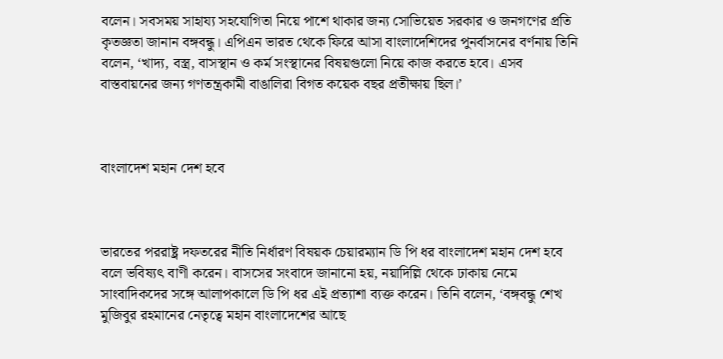বলেন। সবসময় সাহায্য সহযোগিতা নিয়ে পাশে থাকার জন্য সোভিয়েত সরকার ও জনগণের প্রতি কৃতজ্ঞতা জানান বঙ্গবন্ধু। এপিএন ভারত থেকে ফিরে আসা বাংলাদেশিদের পুনর্বাসনের বর্ণনায় তিনি বলেন, ‘খাদ্য, বস্ত্র, বাসস্থান ও কর্ম সংস্থানের বিষয়গুলো নিয়ে কাজ করতে হবে। এসব বাস্তবায়নের জন্য গণতন্ত্রকামী বাঙালিরা বিগত কয়েক বছর প্রতীক্ষায় ছিল।’



বাংলাদেশ মহান দেশ হবে



ভারতের পররাষ্ট্র দফতরের নীতি নির্ধারণ বিষয়ক চেয়ারম্যান ডি পি ধর বাংলাদেশ মহান দেশ হবে বলে ভবিষ্যৎ বাণী করেন। বাসসের সংবাদে জানানো হয়, নয়াদিল্লি থেকে ঢাকায় নেমে সাংবাদিকদের সঙ্গে আলাপকালে ডি পি ধর এই প্রত্যাশা ব্যক্ত করেন। তিনি বলেন, ‘বঙ্গবন্ধু শেখ মুজিবুর রহমানের নেতৃত্বে মহান বাংলাদেশের আছে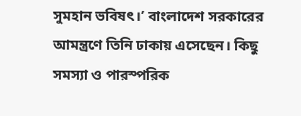সুমহান ভবিষৎ।’ বাংলাদেশ সরকারের আমন্ত্রণে তিনি ঢাকায় এসেছেন। কিছু সমস্যা ও পারস্পরিক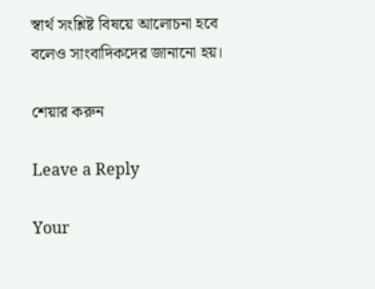স্বার্থ সংশ্লিষ্ট বিষয়ে আলোচনা হবে বলেও সাংবাদিকদের জানানো হয়।

শেয়ার করুন

Leave a Reply

Your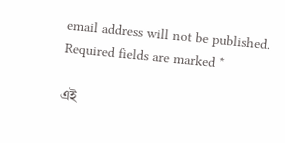email address will not be published. Required fields are marked *

এই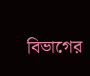বিভাগের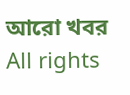আরো খবর
All rights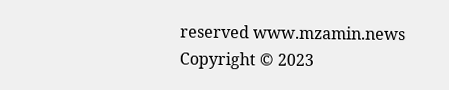reserved www.mzamin.news Copyright © 2023